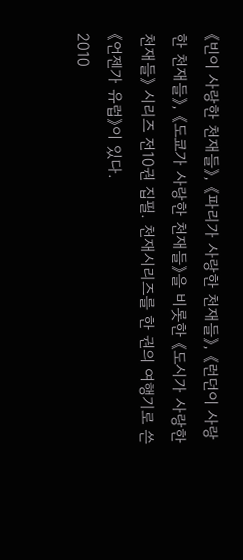《빈이 사랑한 천재들》, 《파리가 사랑한 천재들》, 《런던이 사랑한 천재들》, 《도쿄가 사랑한 천재들》을 비롯한 《도시가 사랑한 천재들》 시리즈 전10권 집필. 천재시리즈를 한 권의 여행기로 쓴 《언젠가 유럽》이 있다.
2010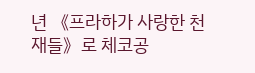년 《프라하가 사랑한 천재들》로 체코공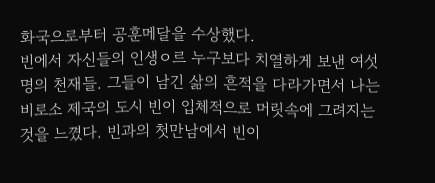화국으로부터 공훈메달을 수상했다.
빈에서 자신들의 인생ㅇ르 누구보다 치열하게 보낸 여섯 명의 천재들. 그들이 남긴 삶의 흔적을 다라가면서 나는 비로소 제국의 도시 빈이 입체적으로 머릿속에 그려지는 것을 느꼈다. 빈과의 첫만남에서 빈이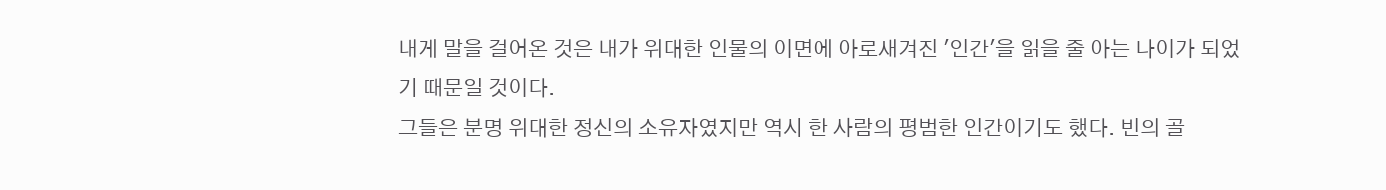내게 말을 걸어온 것은 내가 위대한 인물의 이면에 아로새겨진 '인간'을 읽을 줄 아는 나이가 되었기 때문일 것이다.
그들은 분명 위대한 정신의 소유자였지만 역시 한 사람의 평범한 인간이기도 했다. 빈의 골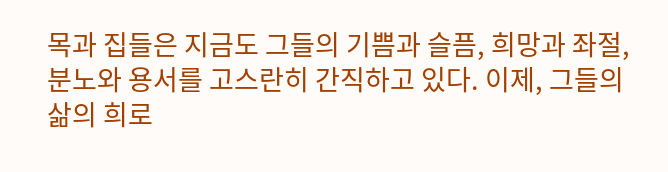목과 집들은 지금도 그들의 기쁨과 슬픔, 희망과 좌절, 분노와 용서를 고스란히 간직하고 있다. 이제, 그들의 삶의 희로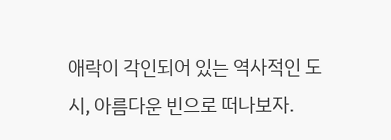애락이 각인되어 있는 역사적인 도시, 아름다운 빈으로 떠나보자.